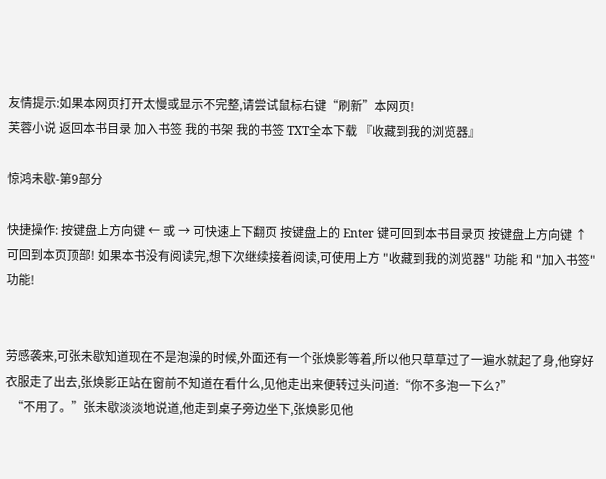友情提示:如果本网页打开太慢或显示不完整,请尝试鼠标右键“刷新”本网页!
芙蓉小说 返回本书目录 加入书签 我的书架 我的书签 TXT全本下载 『收藏到我的浏览器』

惊鸿未歇-第9部分

快捷操作: 按键盘上方向键 ← 或 → 可快速上下翻页 按键盘上的 Enter 键可回到本书目录页 按键盘上方向键 ↑ 可回到本页顶部! 如果本书没有阅读完,想下次继续接着阅读,可使用上方 "收藏到我的浏览器" 功能 和 "加入书签" 功能!


劳感袭来,可张未歇知道现在不是泡澡的时候,外面还有一个张焕影等着,所以他只草草过了一遍水就起了身,他穿好衣服走了出去,张焕影正站在窗前不知道在看什么,见他走出来便转过头问道:“你不多泡一下么?”
  “不用了。”张未歇淡淡地说道,他走到桌子旁边坐下,张焕影见他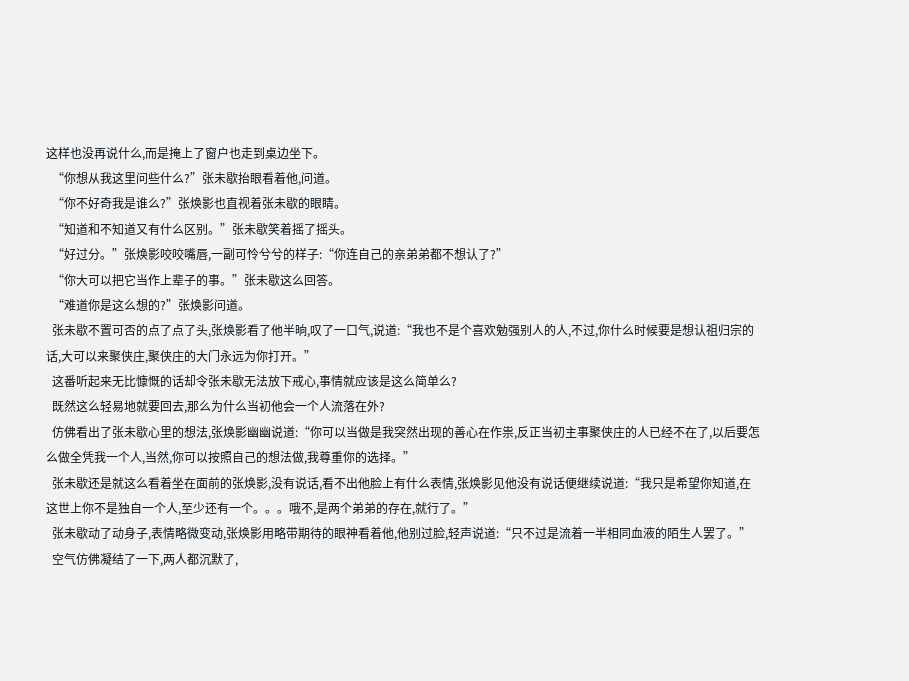这样也没再说什么,而是掩上了窗户也走到桌边坐下。
  “你想从我这里问些什么?”张未歇抬眼看着他,问道。
  “你不好奇我是谁么?”张焕影也直视着张未歇的眼睛。
  “知道和不知道又有什么区别。”张未歇笑着摇了摇头。
  “好过分。”张焕影咬咬嘴唇,一副可怜兮兮的样子:“你连自己的亲弟弟都不想认了?”
  “你大可以把它当作上辈子的事。”张未歇这么回答。
  “难道你是这么想的?”张焕影问道。
  张未歇不置可否的点了点了头,张焕影看了他半晌,叹了一口气,说道:“我也不是个喜欢勉强别人的人,不过,你什么时候要是想认祖归宗的话,大可以来聚侠庄,聚侠庄的大门永远为你打开。”
  这番听起来无比慷慨的话却令张未歇无法放下戒心,事情就应该是这么简单么?
  既然这么轻易地就要回去,那么为什么当初他会一个人流落在外?
  仿佛看出了张未歇心里的想法,张焕影幽幽说道:“你可以当做是我突然出现的善心在作祟,反正当初主事聚侠庄的人已经不在了,以后要怎么做全凭我一个人,当然,你可以按照自己的想法做,我尊重你的选择。”
  张未歇还是就这么看着坐在面前的张焕影,没有说话,看不出他脸上有什么表情,张焕影见他没有说话便继续说道:“我只是希望你知道,在这世上你不是独自一个人,至少还有一个。。。哦不,是两个弟弟的存在,就行了。”
  张未歇动了动身子,表情略微变动,张焕影用略带期待的眼神看着他,他别过脸,轻声说道:“只不过是流着一半相同血液的陌生人罢了。”
  空气仿佛凝结了一下,两人都沉默了,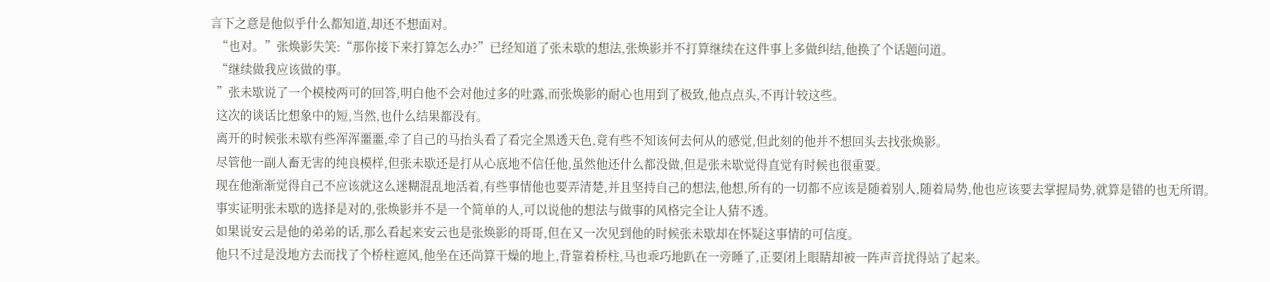言下之意是他似乎什么都知道,却还不想面对。
  “也对。”张焕影失笑:“那你接下来打算怎么办?”已经知道了张未歇的想法,张焕影并不打算继续在这件事上多做纠结,他换了个话题问道。
  “继续做我应该做的事。
  ”张未歇说了一个模棱两可的回答,明白他不会对他过多的吐露,而张焕影的耐心也用到了极致,他点点头,不再计较这些。
  这次的谈话比想象中的短,当然,也什么结果都没有。
  离开的时候张未歇有些浑浑噩噩,牵了自己的马抬头看了看完全黑透天色,竟有些不知该何去何从的感觉,但此刻的他并不想回头去找张焕影。
  尽管他一副人畜无害的纯良模样,但张未歇还是打从心底地不信任他,虽然他还什么都没做,但是张未歇觉得直觉有时候也很重要。
  现在他渐渐觉得自己不应该就这么迷糊混乱地活着,有些事情他也要弄清楚,并且坚持自己的想法,他想,所有的一切都不应该是随着别人,随着局势,他也应该要去掌握局势,就算是错的也无所谓。
  事实证明张未歇的选择是对的,张焕影并不是一个简单的人,可以说他的想法与做事的风格完全让人猜不透。
  如果说安云是他的弟弟的话,那么看起来安云也是张焕影的哥哥,但在又一次见到他的时候张未歇却在怀疑这事情的可信度。
  他只不过是没地方去而找了个桥柱遮风,他坐在还尚算干燥的地上,背靠着桥柱,马也乖巧地趴在一旁睡了,正要闭上眼睛却被一阵声音扰得站了起来。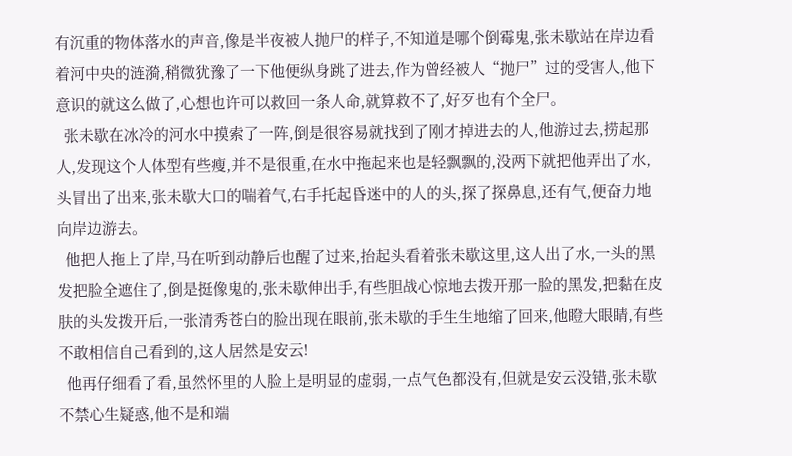有沉重的物体落水的声音,像是半夜被人抛尸的样子,不知道是哪个倒霉鬼,张未歇站在岸边看着河中央的涟漪,稍微犹豫了一下他便纵身跳了进去,作为曾经被人“抛尸”过的受害人,他下意识的就这么做了,心想也许可以救回一条人命,就算救不了,好歹也有个全尸。
  张未歇在冰冷的河水中摸索了一阵,倒是很容易就找到了刚才掉进去的人,他游过去,捞起那人,发现这个人体型有些瘦,并不是很重,在水中拖起来也是轻飘飘的,没两下就把他弄出了水,头冒出了出来,张未歇大口的喘着气,右手托起昏迷中的人的头,探了探鼻息,还有气,便奋力地向岸边游去。
  他把人拖上了岸,马在听到动静后也醒了过来,抬起头看着张未歇这里,这人出了水,一头的黑发把脸全遮住了,倒是挺像鬼的,张未歇伸出手,有些胆战心惊地去拨开那一脸的黑发,把黏在皮肤的头发拨开后,一张清秀苍白的脸出现在眼前,张未歇的手生生地缩了回来,他瞪大眼睛,有些不敢相信自己看到的,这人居然是安云!
  他再仔细看了看,虽然怀里的人脸上是明显的虚弱,一点气色都没有,但就是安云没错,张未歇不禁心生疑惑,他不是和端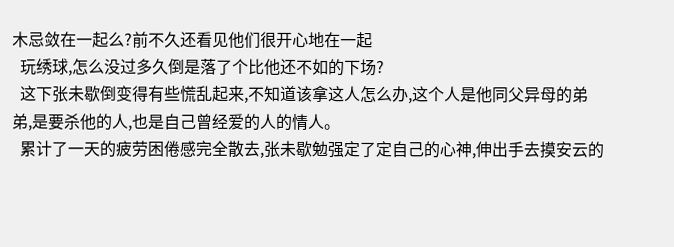木忌敛在一起么?前不久还看见他们很开心地在一起
  玩绣球,怎么没过多久倒是落了个比他还不如的下场?
  这下张未歇倒变得有些慌乱起来,不知道该拿这人怎么办,这个人是他同父异母的弟弟,是要杀他的人,也是自己曾经爱的人的情人。
  累计了一天的疲劳困倦感完全散去,张未歇勉强定了定自己的心神,伸出手去摸安云的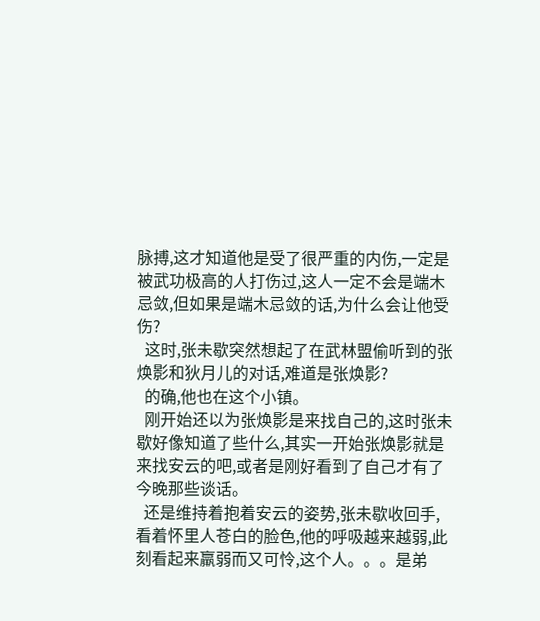脉搏,这才知道他是受了很严重的内伤,一定是被武功极高的人打伤过,这人一定不会是端木忌敛,但如果是端木忌敛的话,为什么会让他受伤?
  这时,张未歇突然想起了在武林盟偷听到的张焕影和狄月儿的对话,难道是张焕影?
  的确,他也在这个小镇。
  刚开始还以为张焕影是来找自己的,这时张未歇好像知道了些什么,其实一开始张焕影就是来找安云的吧,或者是刚好看到了自己才有了今晚那些谈话。
  还是维持着抱着安云的姿势,张未歇收回手,看着怀里人苍白的脸色,他的呼吸越来越弱,此刻看起来羸弱而又可怜,这个人。。。是弟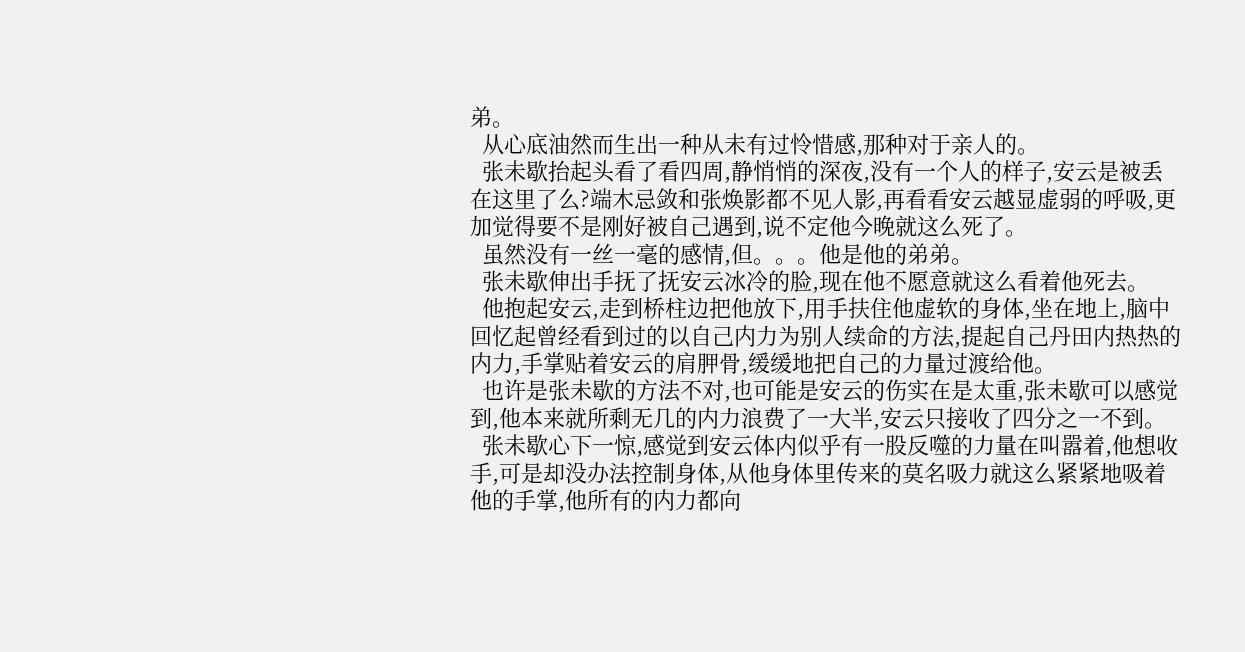弟。
  从心底油然而生出一种从未有过怜惜感,那种对于亲人的。
  张未歇抬起头看了看四周,静悄悄的深夜,没有一个人的样子,安云是被丢在这里了么?端木忌敛和张焕影都不见人影,再看看安云越显虚弱的呼吸,更加觉得要不是刚好被自己遇到,说不定他今晚就这么死了。
  虽然没有一丝一毫的感情,但。。。他是他的弟弟。
  张未歇伸出手抚了抚安云冰冷的脸,现在他不愿意就这么看着他死去。
  他抱起安云,走到桥柱边把他放下,用手扶住他虚软的身体,坐在地上,脑中回忆起曾经看到过的以自己内力为别人续命的方法,提起自己丹田内热热的内力,手掌贴着安云的肩胛骨,缓缓地把自己的力量过渡给他。
  也许是张未歇的方法不对,也可能是安云的伤实在是太重,张未歇可以感觉到,他本来就所剩无几的内力浪费了一大半,安云只接收了四分之一不到。
  张未歇心下一惊,感觉到安云体内似乎有一股反噬的力量在叫嚣着,他想收手,可是却没办法控制身体,从他身体里传来的莫名吸力就这么紧紧地吸着他的手掌,他所有的内力都向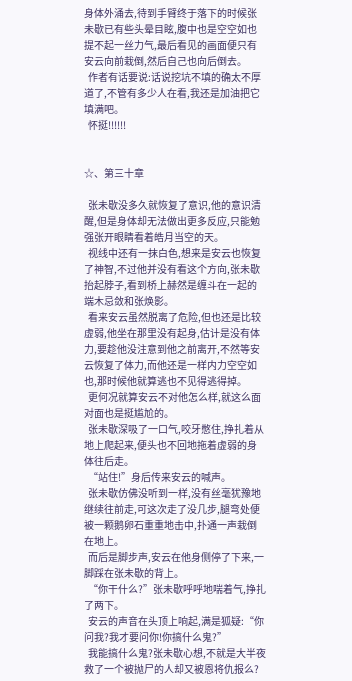身体外涌去,待到手臂终于落下的时候张未歇已有些头晕目眩,腹中也是空空如也提不起一丝力气,最后看见的画面便只有安云向前栽倒,然后自己也向后倒去。
  作者有话要说:话说挖坑不填的确太不厚道了,不管有多少人在看,我还是加油把它填满吧。
  怀挺!!!!!!


☆、第三十章

  张未歇没多久就恢复了意识,他的意识清醒,但是身体却无法做出更多反应,只能勉强张开眼睛看着皓月当空的天。
  视线中还有一抹白色,想来是安云也恢复了神智,不过他并没有看这个方向,张未歇抬起脖子,看到桥上赫然是缠斗在一起的端木忌敛和张焕影。
  看来安云虽然脱离了危险,但也还是比较虚弱,他坐在那里没有起身,估计是没有体力,要趁他没注意到他之前离开,不然等安云恢复了体力,而他还是一样内力空空如也,那时候他就算逃也不见得逃得掉。
  更何况就算安云不对他怎么样,就这么面对面也是挺尴尬的。
  张未歇深吸了一口气,咬牙憋住,挣扎着从地上爬起来,便头也不回地拖着虚弱的身体往后走。
  “站住!”身后传来安云的喊声。
  张未歇仿佛没听到一样,没有丝毫犹豫地继续往前走,可这次走了没几步,腿弯处便被一颗鹅卵石重重地击中,扑通一声栽倒在地上。
  而后是脚步声,安云在他身侧停了下来,一脚踩在张未歇的背上。
  “你干什么?”张未歇呼呼地喘着气,挣扎了两下。
  安云的声音在头顶上响起,满是狐疑:“你问我?我才要问你!你搞什么鬼?”
  我能搞什么鬼?张未歇心想,不就是大半夜救了一个被抛尸的人却又被恩将仇报么?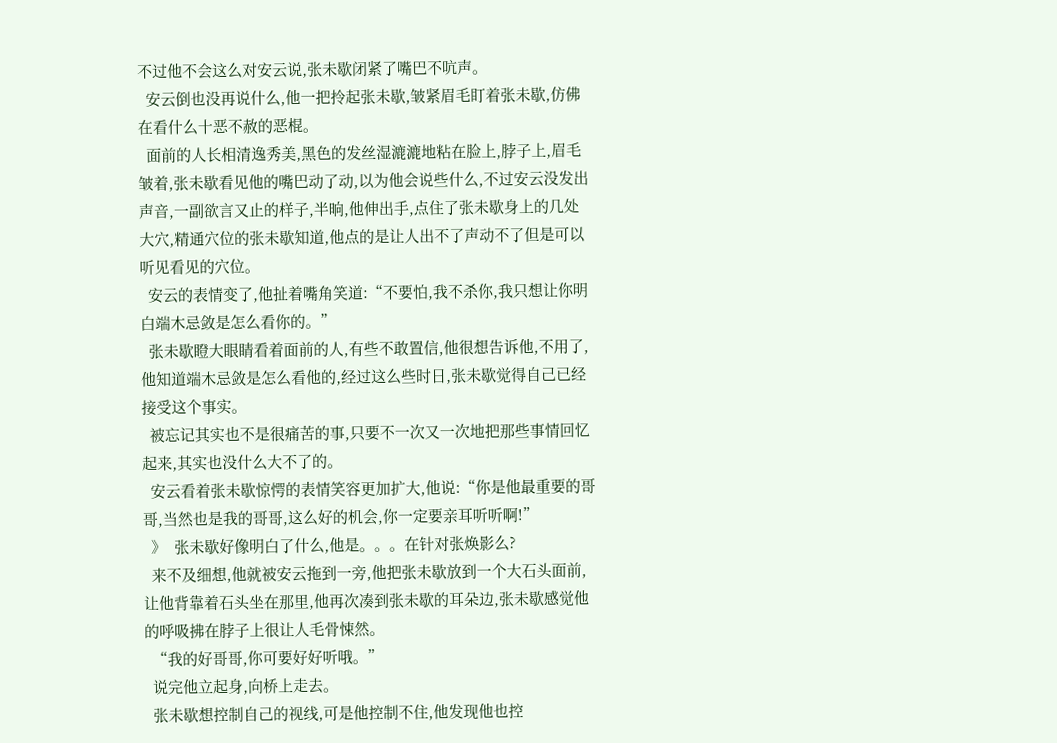不过他不会这么对安云说,张未歇闭紧了嘴巴不吭声。
  安云倒也没再说什么,他一把拎起张未歇,皱紧眉毛盯着张未歇,仿佛在看什么十恶不赦的恶棍。
  面前的人长相清逸秀美,黑色的发丝湿漉漉地粘在脸上,脖子上,眉毛皱着,张未歇看见他的嘴巴动了动,以为他会说些什么,不过安云没发出声音,一副欲言又止的样子,半晌,他伸出手,点住了张未歇身上的几处大穴,精通穴位的张未歇知道,他点的是让人出不了声动不了但是可以听见看见的穴位。
  安云的表情变了,他扯着嘴角笑道:“不要怕,我不杀你,我只想让你明白端木忌敛是怎么看你的。”
  张未歇瞪大眼睛看着面前的人,有些不敢置信,他很想告诉他,不用了,他知道端木忌敛是怎么看他的,经过这么些时日,张未歇觉得自己已经接受这个事实。
  被忘记其实也不是很痛苦的事,只要不一次又一次地把那些事情回忆起来,其实也没什么大不了的。
  安云看着张未歇惊愕的表情笑容更加扩大,他说:“你是他最重要的哥哥,当然也是我的哥哥,这么好的机会,你一定要亲耳听听啊!”
  》  张未歇好像明白了什么,他是。。。在针对张焕影么?
  来不及细想,他就被安云拖到一旁,他把张未歇放到一个大石头面前,让他背靠着石头坐在那里,他再次凑到张未歇的耳朵边,张未歇感觉他的呼吸拂在脖子上很让人毛骨悚然。
  “我的好哥哥,你可要好好听哦。”
  说完他立起身,向桥上走去。
  张未歇想控制自己的视线,可是他控制不住,他发现他也控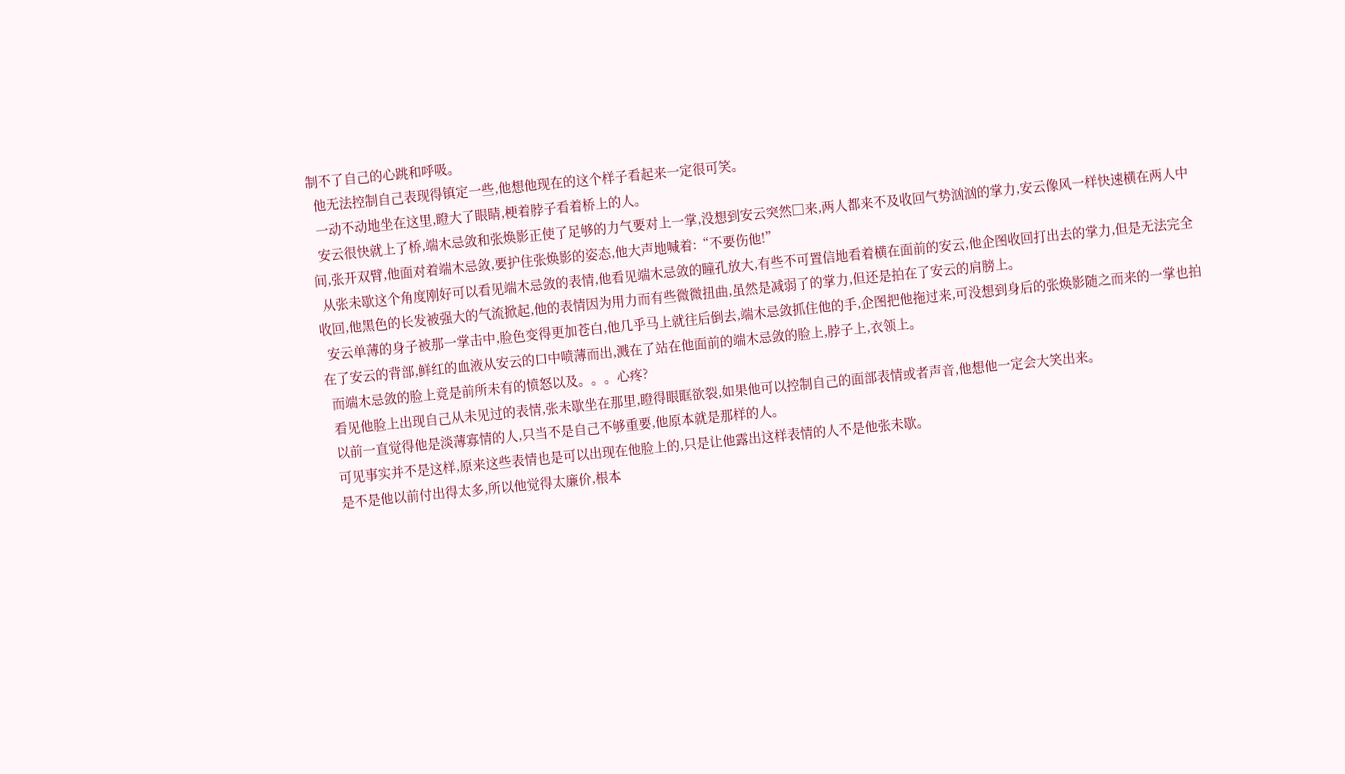制不了自己的心跳和呼吸。
  他无法控制自己表现得镇定一些,他想他现在的这个样子看起来一定很可笑。
  一动不动地坐在这里,瞪大了眼睛,梗着脖子看着桥上的人。
  安云很快就上了桥,端木忌敛和张焕影正使了足够的力气要对上一掌,没想到安云突然□来,两人都来不及收回气势汹汹的掌力,安云像风一样快速横在两人中间,张开双臂,他面对着端木忌敛,要护住张焕影的姿态,他大声地喊着:“不要伤他!”
  从张未歇这个角度刚好可以看见端木忌敛的表情,他看见端木忌敛的瞳孔放大,有些不可置信地看着横在面前的安云,他企图收回打出去的掌力,但是无法完全收回,他黑色的长发被强大的气流掀起,他的表情因为用力而有些微微扭曲,虽然是减弱了的掌力,但还是拍在了安云的肩膀上。
  安云单薄的身子被那一掌击中,脸色变得更加苍白,他几乎马上就往后倒去,端木忌敛抓住他的手,企图把他拖过来,可没想到身后的张焕影随之而来的一掌也拍在了安云的背部,鲜红的血液从安云的口中喷薄而出,溅在了站在他面前的端木忌敛的脸上,脖子上,衣领上。
  而端木忌敛的脸上竟是前所未有的愤怒以及。。。心疼?
  看见他脸上出现自己从未见过的表情,张未歇坐在那里,瞪得眼眶欲裂,如果他可以控制自己的面部表情或者声音,他想他一定会大笑出来。
  以前一直觉得他是淡薄寡情的人,只当不是自己不够重要,他原本就是那样的人。
  可见事实并不是这样,原来这些表情也是可以出现在他脸上的,只是让他露出这样表情的人不是他张未歇。
  是不是他以前付出得太多,所以他觉得太廉价,根本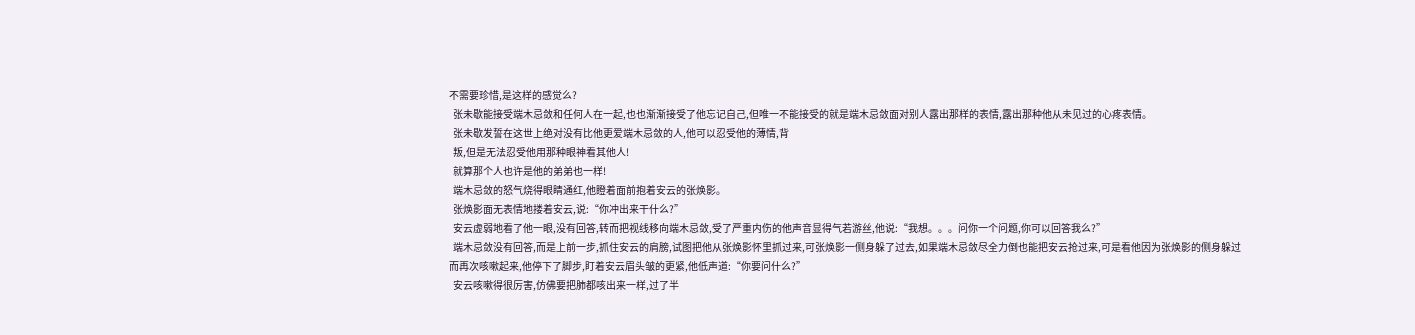不需要珍惜,是这样的感觉么?
  张未歇能接受端木忌敛和任何人在一起,也也渐渐接受了他忘记自己,但唯一不能接受的就是端木忌敛面对别人露出那样的表情,露出那种他从未见过的心疼表情。
  张未歇发誓在这世上绝对没有比他更爱端木忌敛的人,他可以忍受他的薄情,背
  叛,但是无法忍受他用那种眼神看其他人!
  就算那个人也许是他的弟弟也一样!
  端木忌敛的怒气烧得眼睛通红,他瞪着面前抱着安云的张焕影。
  张焕影面无表情地搂着安云,说:“你冲出来干什么?”
  安云虚弱地看了他一眼,没有回答,转而把视线移向端木忌敛,受了严重内伤的他声音显得气若游丝,他说:“我想。。。问你一个问题,你可以回答我么?”
  端木忌敛没有回答,而是上前一步,抓住安云的肩膀,试图把他从张焕影怀里抓过来,可张焕影一侧身躲了过去,如果端木忌敛尽全力倒也能把安云抢过来,可是看他因为张焕影的侧身躲过而再次咳嗽起来,他停下了脚步,盯着安云眉头皱的更紧,他低声道:“你要问什么?”
  安云咳嗽得很厉害,仿佛要把肺都咳出来一样,过了半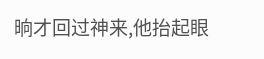晌才回过神来,他抬起眼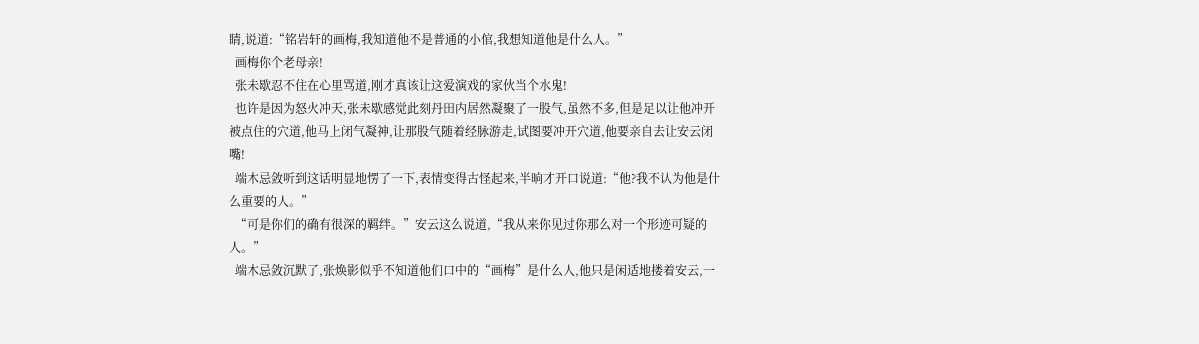睛,说道:“铭岩轩的画梅,我知道他不是普通的小倌,我想知道他是什么人。”
  画梅你个老母亲!
  张未歇忍不住在心里骂道,刚才真该让这爱演戏的家伙当个水鬼!
  也许是因为怒火冲天,张未歇感觉此刻丹田内居然凝聚了一股气,虽然不多,但是足以让他冲开被点住的穴道,他马上闭气凝神,让那股气随着经脉游走,试图要冲开穴道,他要亲自去让安云闭嘴!
  端木忌敛听到这话明显地愣了一下,表情变得古怪起来,半晌才开口说道:“他?我不认为他是什么重要的人。”
  “可是你们的确有很深的羁绊。”安云这么说道,“我从来你见过你那么对一个形迹可疑的人。”
  端木忌敛沉默了,张焕影似乎不知道他们口中的“画梅”是什么人,他只是闲适地搂着安云,一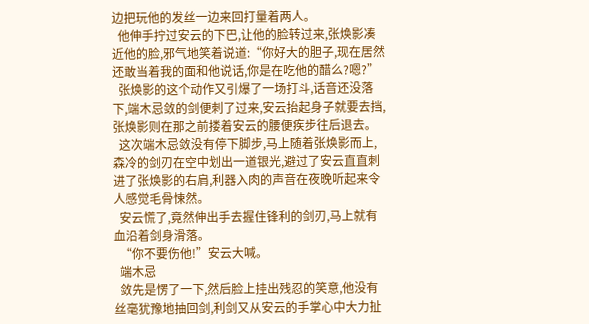边把玩他的发丝一边来回打量着两人。
  他伸手拧过安云的下巴,让他的脸转过来,张焕影凑近他的脸,邪气地笑着说道:“你好大的胆子,现在居然还敢当着我的面和他说话,你是在吃他的醋么?嗯?”
  张焕影的这个动作又引爆了一场打斗,话音还没落下,端木忌敛的剑便刺了过来,安云抬起身子就要去挡,张焕影则在那之前搂着安云的腰便疾步往后退去。
  这次端木忌敛没有停下脚步,马上随着张焕影而上,森冷的剑刃在空中划出一道银光,避过了安云直直刺进了张焕影的右肩,利器入肉的声音在夜晚听起来令人感觉毛骨悚然。
  安云慌了,竟然伸出手去握住锋利的剑刃,马上就有血沿着剑身滑落。
  “你不要伤他!”安云大喊。
  端木忌
  敛先是愣了一下,然后脸上挂出残忍的笑意,他没有丝毫犹豫地抽回剑,利剑又从安云的手掌心中大力扯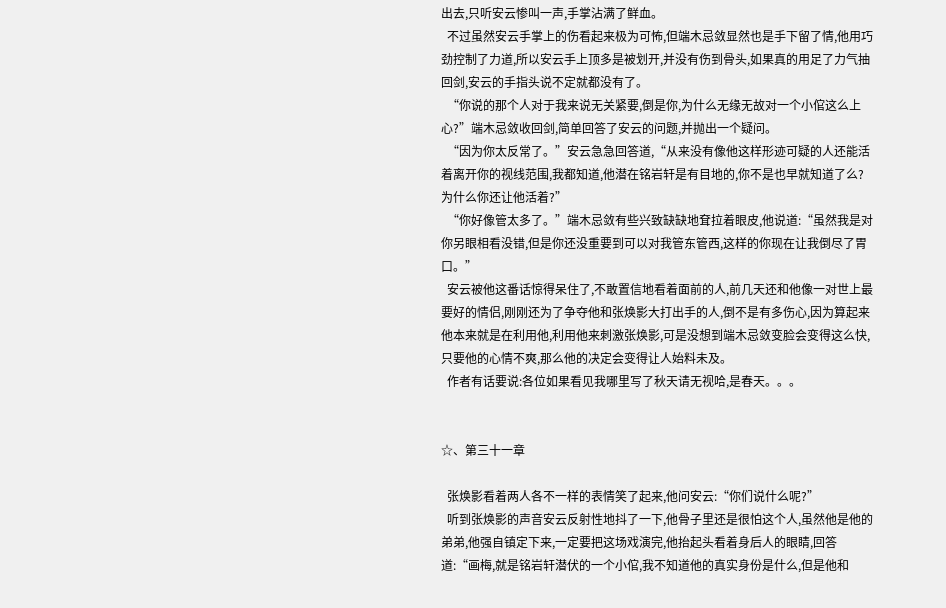出去,只听安云惨叫一声,手掌沾满了鲜血。
  不过虽然安云手掌上的伤看起来极为可怖,但端木忌敛显然也是手下留了情,他用巧劲控制了力道,所以安云手上顶多是被划开,并没有伤到骨头,如果真的用足了力气抽回剑,安云的手指头说不定就都没有了。
  “你说的那个人对于我来说无关紧要,倒是你,为什么无缘无故对一个小倌这么上心?”端木忌敛收回剑,简单回答了安云的问题,并抛出一个疑问。
  “因为你太反常了。”安云急急回答道,“从来没有像他这样形迹可疑的人还能活着离开你的视线范围,我都知道,他潜在铭岩轩是有目地的,你不是也早就知道了么?为什么你还让他活着?”
  “你好像管太多了。”端木忌敛有些兴致缺缺地耷拉着眼皮,他说道:“虽然我是对你另眼相看没错,但是你还没重要到可以对我管东管西,这样的你现在让我倒尽了胃口。”
  安云被他这番话惊得呆住了,不敢置信地看着面前的人,前几天还和他像一对世上最要好的情侣,刚刚还为了争夺他和张焕影大打出手的人,倒不是有多伤心,因为算起来他本来就是在利用他,利用他来刺激张焕影,可是没想到端木忌敛变脸会变得这么快,只要他的心情不爽,那么他的决定会变得让人始料未及。
  作者有话要说:各位如果看见我哪里写了秋天请无视哈,是春天。。。


☆、第三十一章

  张焕影看着两人各不一样的表情笑了起来,他问安云:“你们说什么呢?”
  听到张焕影的声音安云反射性地抖了一下,他骨子里还是很怕这个人,虽然他是他的弟弟,他强自镇定下来,一定要把这场戏演完,他抬起头看着身后人的眼睛,回答道:“画梅,就是铭岩轩潜伏的一个小倌,我不知道他的真实身份是什么,但是他和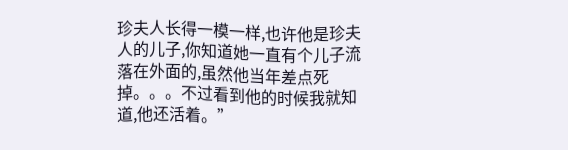珍夫人长得一模一样,也许他是珍夫人的儿子,你知道她一直有个儿子流落在外面的,虽然他当年差点死掉。。。不过看到他的时候我就知道,他还活着。”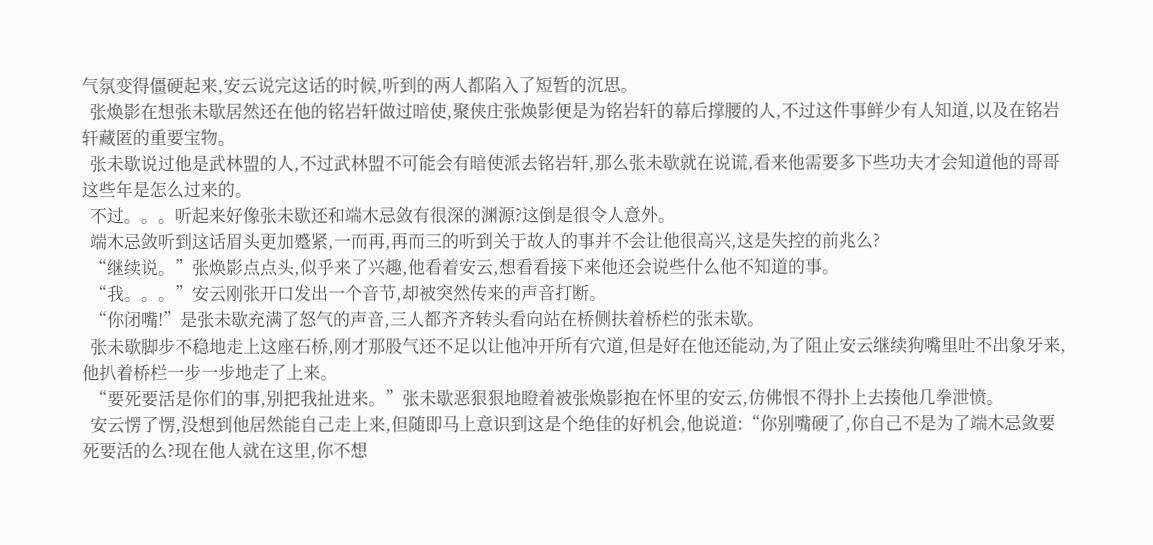气氛变得僵硬起来,安云说完这话的时候,听到的两人都陷入了短暂的沉思。
  张焕影在想张未歇居然还在他的铭岩轩做过暗使,聚侠庄张焕影便是为铭岩轩的幕后撑腰的人,不过这件事鲜少有人知道,以及在铭岩轩藏匿的重要宝物。
  张未歇说过他是武林盟的人,不过武林盟不可能会有暗使派去铭岩轩,那么张未歇就在说谎,看来他需要多下些功夫才会知道他的哥哥这些年是怎么过来的。
  不过。。。听起来好像张未歇还和端木忌敛有很深的渊源?这倒是很令人意外。
  端木忌敛听到这话眉头更加蹙紧,一而再,再而三的听到关于故人的事并不会让他很高兴,这是失控的前兆么?
  “继续说。”张焕影点点头,似乎来了兴趣,他看着安云,想看看接下来他还会说些什么他不知道的事。
  “我。。。”安云刚张开口发出一个音节,却被突然传来的声音打断。
  “你闭嘴!”是张未歇充满了怒气的声音,三人都齐齐转头看向站在桥侧扶着桥栏的张未歇。
  张未歇脚步不稳地走上这座石桥,刚才那股气还不足以让他冲开所有穴道,但是好在他还能动,为了阻止安云继续狗嘴里吐不出象牙来,他扒着桥栏一步一步地走了上来。
  “要死要活是你们的事,别把我扯进来。”张未歇恶狠狠地瞪着被张焕影抱在怀里的安云,仿佛恨不得扑上去揍他几拳泄愤。
  安云愣了愣,没想到他居然能自己走上来,但随即马上意识到这是个绝佳的好机会,他说道:“你别嘴硬了,你自己不是为了端木忌敛要死要活的么?现在他人就在这里,你不想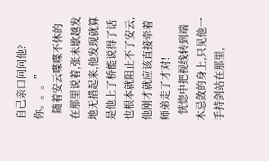自己亲口问问他?你。。。”
  随着安云喋喋不休的在那里说着,张未歇越发地无措起来,他发现就算是他上了桥能说得了话也根本就阻止不了安云,他刚才就应该直接牵着师弟走了才对!
  恍惚中把视线转到端木忌敛的身上,只见他一手持剑站在那里,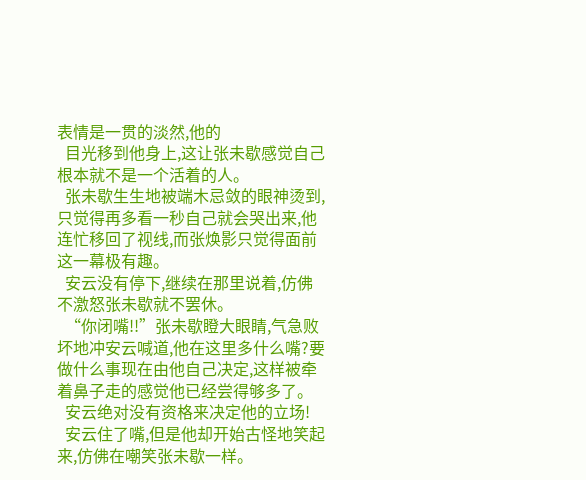表情是一贯的淡然,他的
  目光移到他身上,这让张未歇感觉自己根本就不是一个活着的人。
  张未歇生生地被端木忌敛的眼神烫到,只觉得再多看一秒自己就会哭出来,他连忙移回了视线,而张焕影只觉得面前这一幕极有趣。
  安云没有停下,继续在那里说着,仿佛不激怒张未歇就不罢休。
  “你闭嘴!!”张未歇瞪大眼睛,气急败坏地冲安云喊道,他在这里多什么嘴?要做什么事现在由他自己决定,这样被牵着鼻子走的感觉他已经尝得够多了。
  安云绝对没有资格来决定他的立场!
  安云住了嘴,但是他却开始古怪地笑起来,仿佛在嘲笑张未歇一样。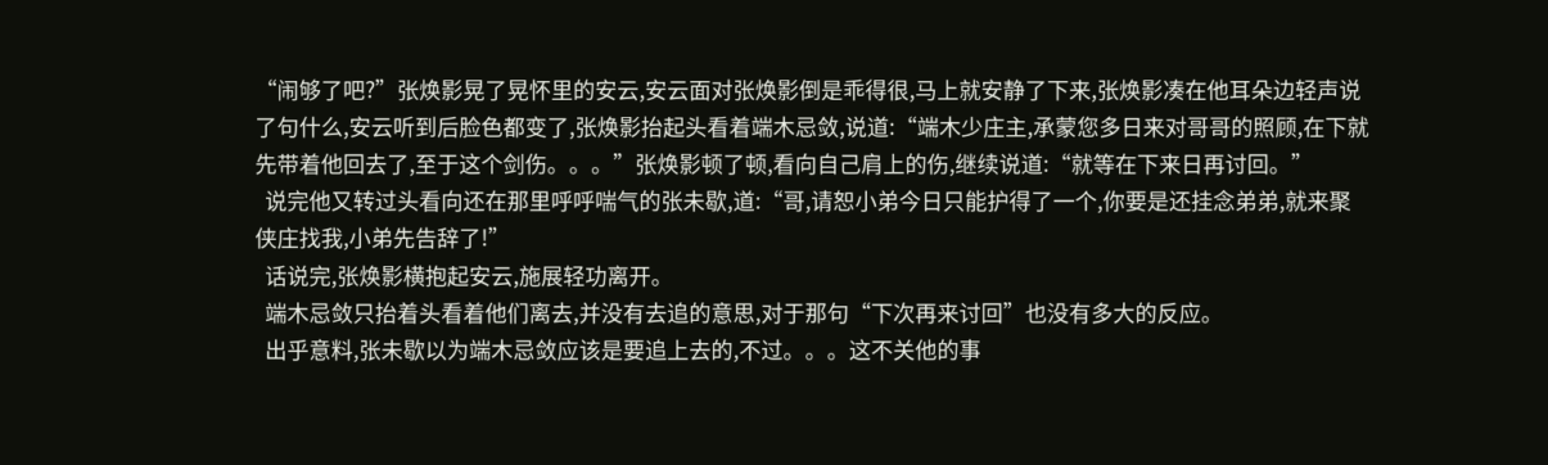“闹够了吧?”张焕影晃了晃怀里的安云,安云面对张焕影倒是乖得很,马上就安静了下来,张焕影凑在他耳朵边轻声说了句什么,安云听到后脸色都变了,张焕影抬起头看着端木忌敛,说道:“端木少庄主,承蒙您多日来对哥哥的照顾,在下就先带着他回去了,至于这个剑伤。。。”张焕影顿了顿,看向自己肩上的伤,继续说道:“就等在下来日再讨回。”
  说完他又转过头看向还在那里呼呼喘气的张未歇,道:“哥,请恕小弟今日只能护得了一个,你要是还挂念弟弟,就来聚侠庄找我,小弟先告辞了!”
  话说完,张焕影横抱起安云,施展轻功离开。
  端木忌敛只抬着头看着他们离去,并没有去追的意思,对于那句“下次再来讨回”也没有多大的反应。
  出乎意料,张未歇以为端木忌敛应该是要追上去的,不过。。。这不关他的事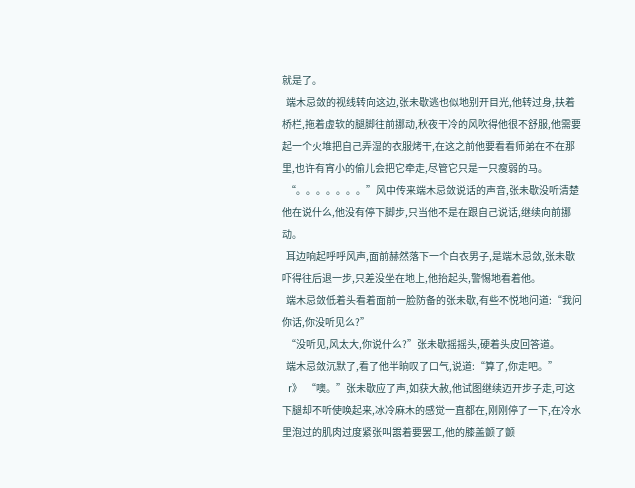就是了。
  端木忌敛的视线转向这边,张未歇逃也似地别开目光,他转过身,扶着桥栏,拖着虚软的腿脚往前挪动,秋夜干冷的风吹得他很不舒服,他需要起一个火堆把自己弄湿的衣服烤干,在这之前他要看看师弟在不在那里,也许有宵小的偷儿会把它牵走,尽管它只是一只瘦弱的马。
  “。。。。。。。”风中传来端木忌敛说话的声音,张未歇没听清楚他在说什么,他没有停下脚步,只当他不是在跟自己说话,继续向前挪动。
  耳边响起呼呼风声,面前赫然落下一个白衣男子,是端木忌敛,张未歇吓得往后退一步,只差没坐在地上,他抬起头,警惕地看着他。
  端木忌敛低着头看着面前一脸防备的张未歇,有些不悦地问道:“我问你话,你没听见么?”
  “没听见,风太大,你说什么?”张未歇摇摇头,硬着头皮回答道。
  端木忌敛沉默了,看了他半晌叹了口气,说道:“算了,你走吧。”
  r》  “噢。”张未歇应了声,如获大赦,他试图继续迈开步子走,可这下腿却不听使唤起来,冰冷麻木的感觉一直都在,刚刚停了一下,在冷水里泡过的肌肉过度紧张叫嚣着要罢工,他的膝盖颤了颤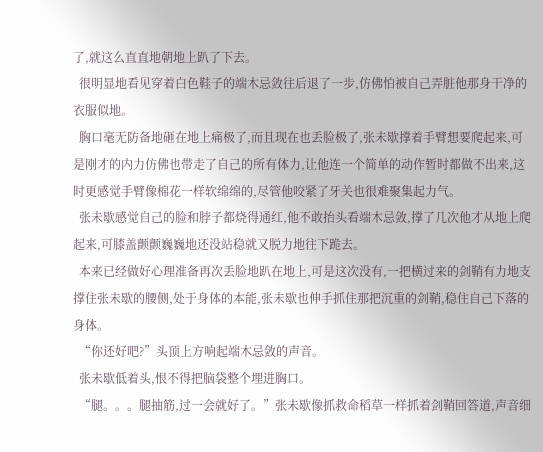了,就这么直直地朝地上趴了下去。
  很明显地看见穿着白色鞋子的端木忌敛往后退了一步,仿佛怕被自己弄脏他那身干净的衣服似地。
  胸口毫无防备地砸在地上痛极了,而且现在也丢脸极了,张未歇撑着手臂想要爬起来,可是刚才的内力仿佛也带走了自己的所有体力,让他连一个简单的动作暂时都做不出来,这时更感觉手臂像棉花一样软绵绵的,尽管他咬紧了牙关也很难聚集起力气。
  张未歇感觉自己的脸和脖子都烧得通红,他不敢抬头看端木忌敛,撑了几次他才从地上爬起来,可膝盖颤颤巍巍地还没站稳就又脱力地往下跪去。
  本来已经做好心理准备再次丢脸地趴在地上,可是这次没有,一把横过来的剑鞘有力地支撑住张未歇的腰侧,处于身体的本能,张未歇也伸手抓住那把沉重的剑鞘,稳住自己下落的身体。
  “你还好吧?”头顶上方响起端木忌敛的声音。
  张未歇低着头,恨不得把脑袋整个埋进胸口。
  “腿。。。腿抽筋,过一会就好了。”张未歇像抓救命稻草一样抓着剑鞘回答道,声音细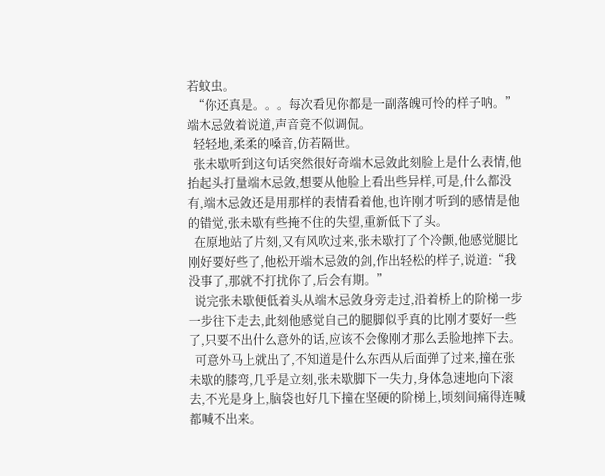若蚊虫。
  “你还真是。。。每次看见你都是一副落魄可怜的样子呐。”端木忌敛着说道,声音竟不似调侃。
  轻轻地,柔柔的嗓音,仿若隔世。
  张未歇听到这句话突然很好奇端木忌敛此刻脸上是什么表情,他抬起头打量端木忌敛,想要从他脸上看出些异样,可是,什么都没有,端木忌敛还是用那样的表情看着他,也许刚才听到的感情是他的错觉,张未歇有些掩不住的失望,重新低下了头。
  在原地站了片刻,又有风吹过来,张未歇打了个冷颤,他感觉腿比刚好要好些了,他松开端木忌敛的剑,作出轻松的样子,说道:“我没事了,那就不打扰你了,后会有期。”
  说完张未歇便低着头从端木忌敛身旁走过,沿着桥上的阶梯一步一步往下走去,此刻他感觉自己的腿脚似乎真的比刚才要好一些了,只要不出什么意外的话,应该不会像刚才那么丢脸地摔下去。
  可意外马上就出了,不知道是什么东西从后面弹了过来,撞在张未歇的膝弯,几乎是立刻,张未歇脚下一失力,身体急速地向下滚去,不光是身上,脑袋也好几下撞在坚硬的阶梯上,顷刻间痛得连喊都喊不出来。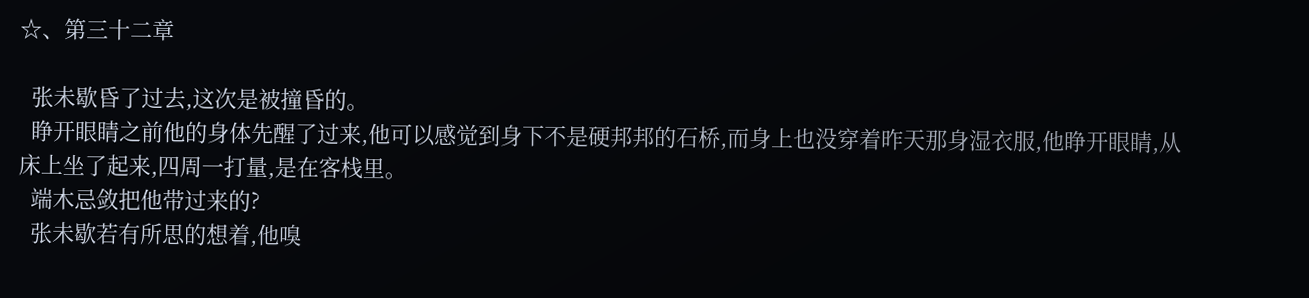☆、第三十二章

  张未歇昏了过去,这次是被撞昏的。
  睁开眼睛之前他的身体先醒了过来,他可以感觉到身下不是硬邦邦的石桥,而身上也没穿着昨天那身湿衣服,他睁开眼睛,从床上坐了起来,四周一打量,是在客栈里。
  端木忌敛把他带过来的?
  张未歇若有所思的想着,他嗅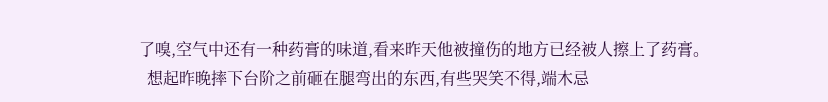了嗅,空气中还有一种药膏的味道,看来昨天他被撞伤的地方已经被人擦上了药膏。
  想起昨晚摔下台阶之前砸在腿弯出的东西,有些哭笑不得,端木忌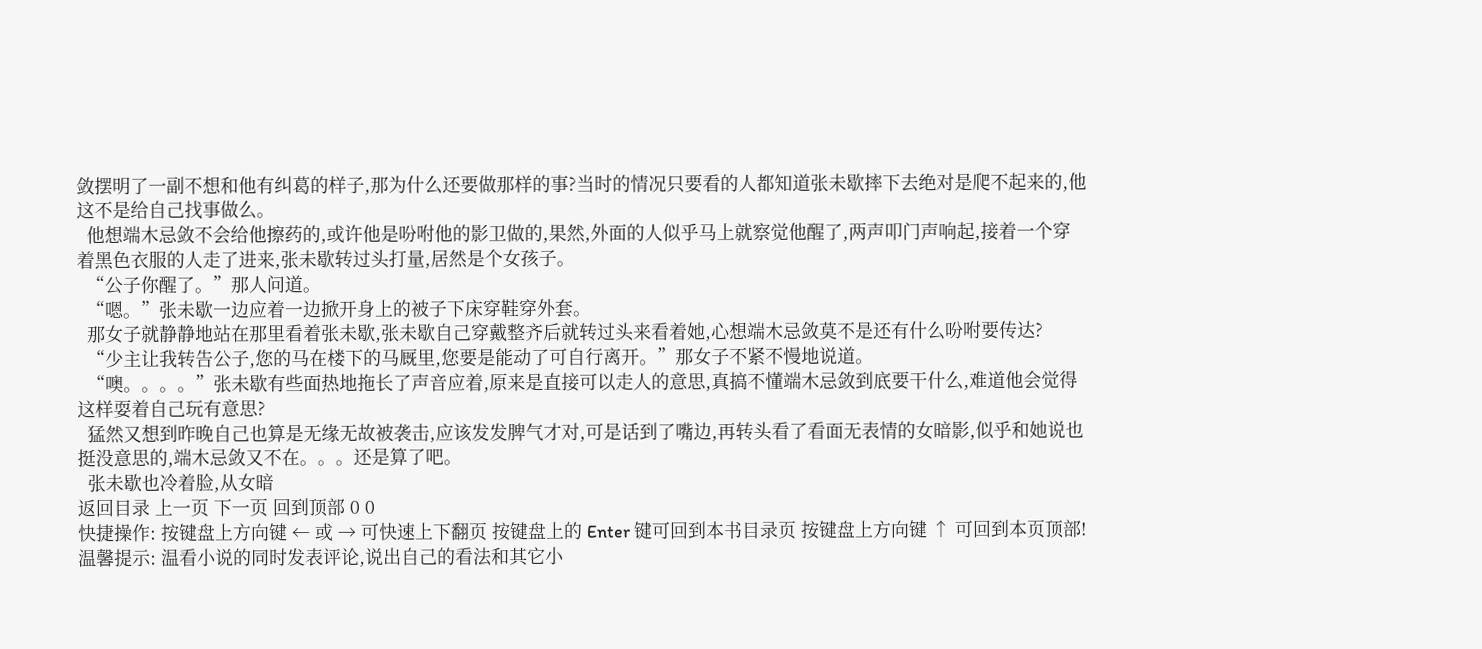敛摆明了一副不想和他有纠葛的样子,那为什么还要做那样的事?当时的情况只要看的人都知道张未歇摔下去绝对是爬不起来的,他这不是给自己找事做么。
  他想端木忌敛不会给他擦药的,或许他是吩咐他的影卫做的,果然,外面的人似乎马上就察觉他醒了,两声叩门声响起,接着一个穿着黑色衣服的人走了进来,张未歇转过头打量,居然是个女孩子。
  “公子你醒了。”那人问道。
  “嗯。”张未歇一边应着一边掀开身上的被子下床穿鞋穿外套。
  那女子就静静地站在那里看着张未歇,张未歇自己穿戴整齐后就转过头来看着她,心想端木忌敛莫不是还有什么吩咐要传达?
  “少主让我转告公子,您的马在楼下的马厩里,您要是能动了可自行离开。”那女子不紧不慢地说道。
  “噢。。。。”张未歇有些面热地拖长了声音应着,原来是直接可以走人的意思,真搞不懂端木忌敛到底要干什么,难道他会觉得这样耍着自己玩有意思?
  猛然又想到昨晚自己也算是无缘无故被袭击,应该发发脾气才对,可是话到了嘴边,再转头看了看面无表情的女暗影,似乎和她说也挺没意思的,端木忌敛又不在。。。还是算了吧。
  张未歇也冷着脸,从女暗
返回目录 上一页 下一页 回到顶部 0 0
快捷操作: 按键盘上方向键 ← 或 → 可快速上下翻页 按键盘上的 Enter 键可回到本书目录页 按键盘上方向键 ↑ 可回到本页顶部!
温馨提示: 温看小说的同时发表评论,说出自己的看法和其它小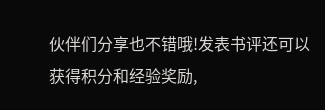伙伴们分享也不错哦!发表书评还可以获得积分和经验奖励,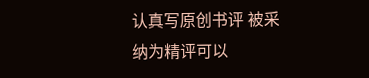认真写原创书评 被采纳为精评可以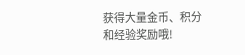获得大量金币、积分和经验奖励哦!